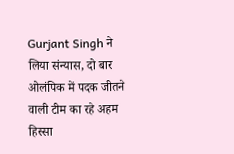Gurjant Singh ने लिया संन्यास, दो बार ओलंपिक में पदक जीतने वाली टीम का रहे अहम हिस्सा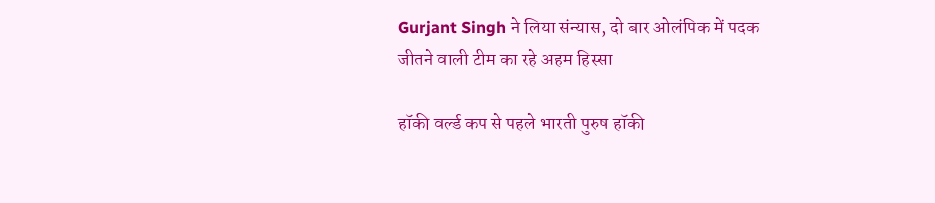Gurjant Singh ने लिया संन्यास, दो बार ओलंपिक में पदक जीतने वाली टीम का रहे अहम हिस्सा

हॉकी वर्ल्ड कप से पहले भारती पुरुष हॉकी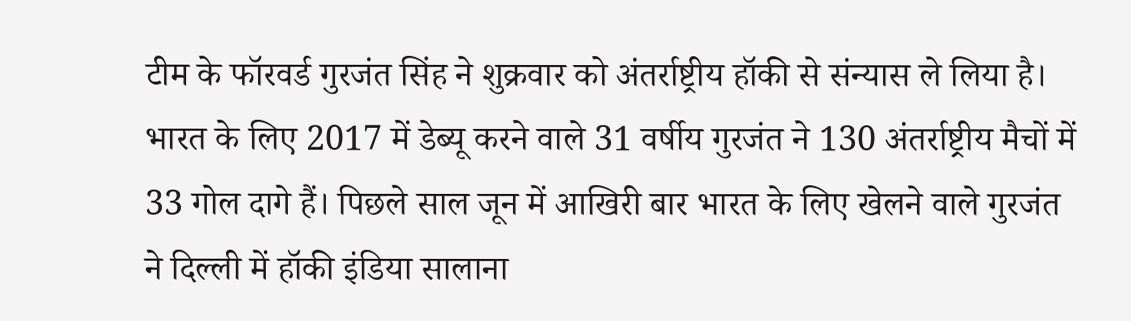टीम के फॉरवर्ड गुरजंत सिंह ने शुक्रवार को अंतर्राष्ट्रीय हॉकी से संन्यास ले लिया है। भारत के लिए 2017 में डेब्यू करने वाले 31 वर्षीय गुरजंत ने 130 अंतर्राष्ट्रीय मैचों में 33 गोल दागे हैं। पिछले साल जून में आखिरी बार भारत के लिए खेलने वाले गुरजंत ने दिल्ली में हॉकी इंडिया सालाना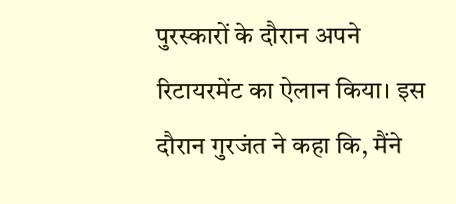पुरस्कारों के दौरान अपने रिटायरमेंट का ऐलान किया। इस दौरान गुरजंत ने कहा कि, मैंने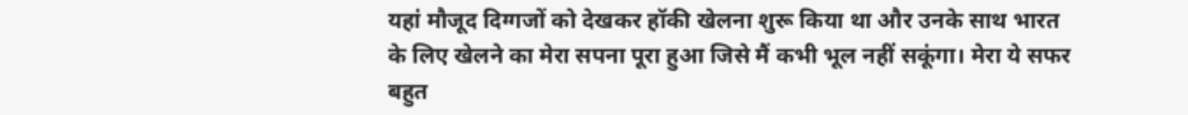यहां मौजूद दिग्गजों को देखकर हॉकी खेलना शुरू किया था और उनके साथ भारत के लिए खेलने का मेरा सपना पूरा हुआ जिसे मैं कभी भूल नहीं सकूंगा। मेरा ये सफर बहुत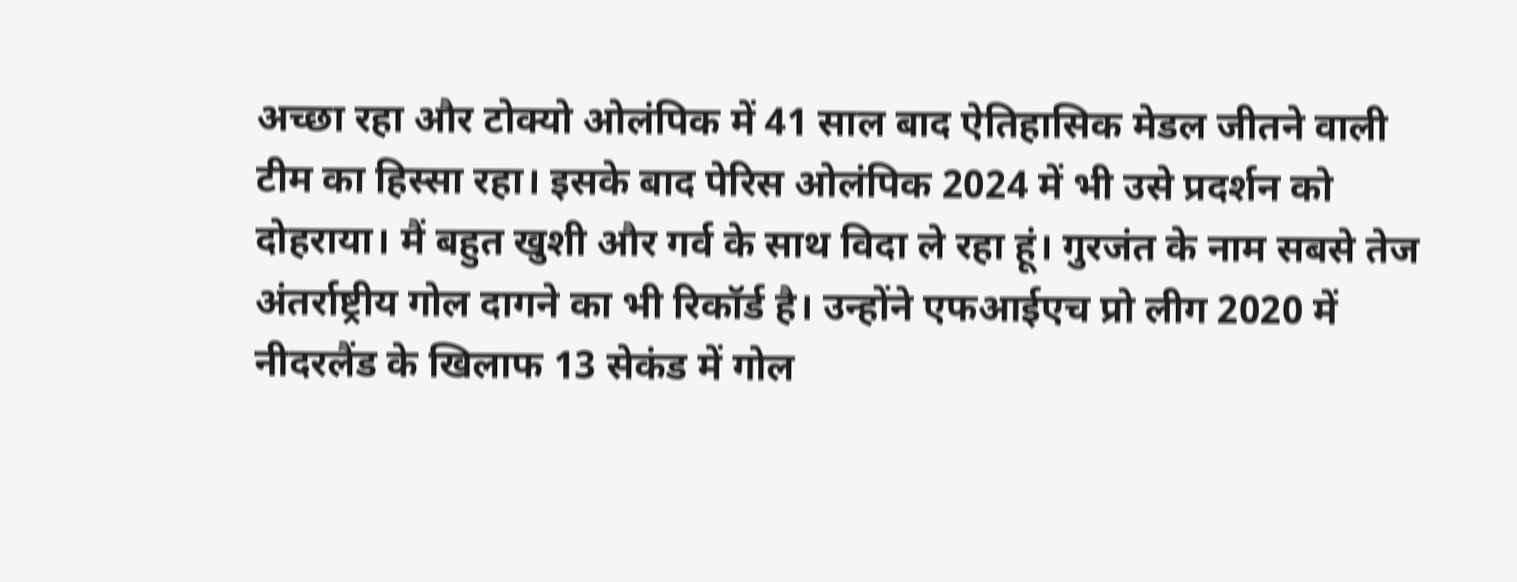अच्छा रहा और टोक्यो ओलंपिक में 41 साल बाद ऐतिहासिक मेडल जीतने वाली टीम का हिस्सा रहा। इसके बाद पेरिस ओलंपिक 2024 में भी उसे प्रदर्शन को दोहराया। मैं बहुत खुशी और गर्व के साथ विदा ले रहा हूं। गुरजंत के नाम सबसे तेज अंतर्राष्ट्रीय गोल दागने का भी रिकॉर्ड है। उन्होंने एफआईएच प्रो लीग 2020 में नीदरलैंड के खिलाफ 13 सेकंड में गोल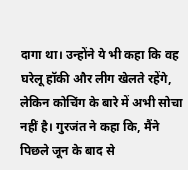दागा था। उन्होंने ये भी कहा कि वह घरेलू हॉकी और लीग खेलते रहेंगे, लेकिन कोचिंग के बारे में अभी सोचा नहीं है। गुरजंत ने कहा कि, मैंने पिछले जून के बाद से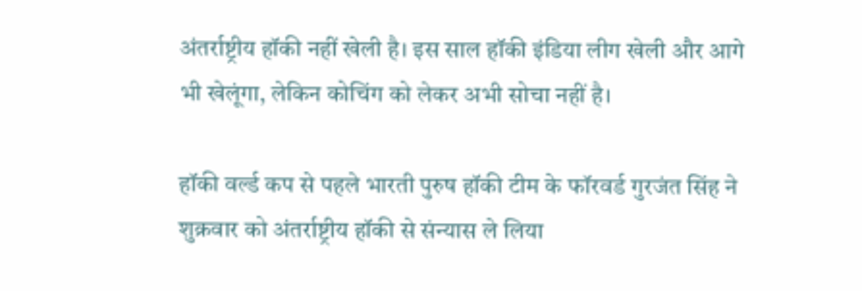अंतर्राष्ट्रीय हॉकी नहीं खेली है। इस साल हॉकी इंडिया लीग खेली और आगे भी खेलूंगा, लेकिन कोचिंग को लेकर अभी सोचा नहीं है।

हॉकी वर्ल्ड कप से पहले भारती पुरुष हॉकी टीम के फॉरवर्ड गुरजंत सिंह ने शुक्रवार को अंतर्राष्ट्रीय हॉकी से संन्यास ले लिया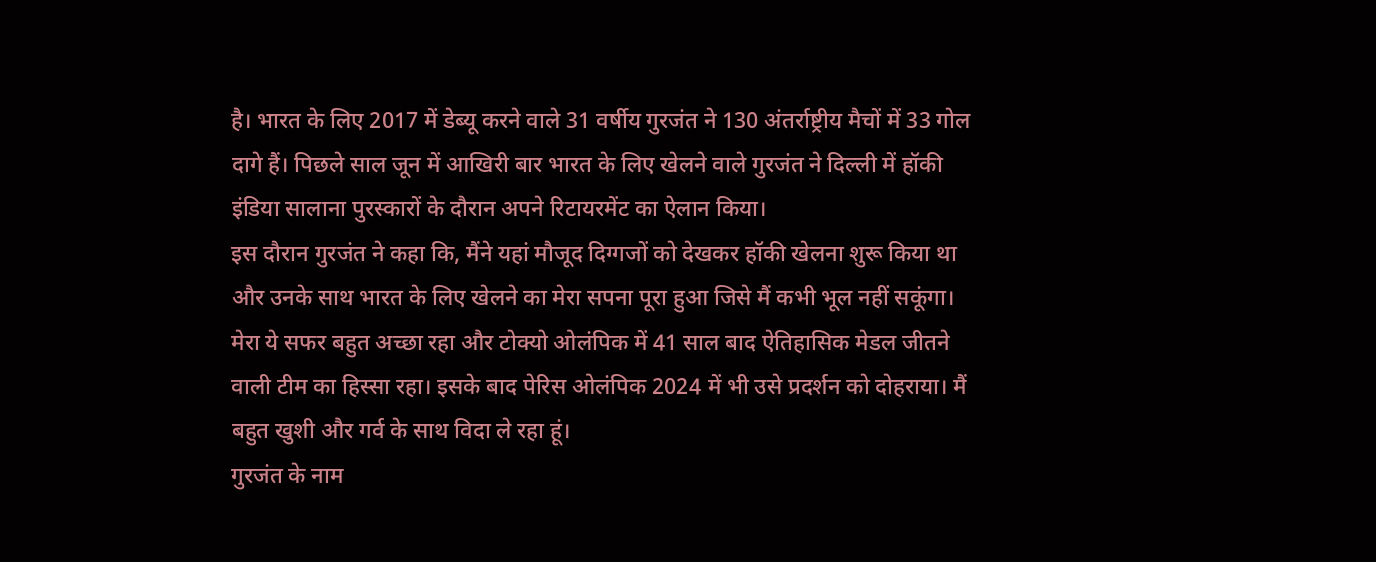है। भारत के लिए 2017 में डेब्यू करने वाले 31 वर्षीय गुरजंत ने 130 अंतर्राष्ट्रीय मैचों में 33 गोल दागे हैं। पिछले साल जून में आखिरी बार भारत के लिए खेलने वाले गुरजंत ने दिल्ली में हॉकी इंडिया सालाना पुरस्कारों के दौरान अपने रिटायरमेंट का ऐलान किया।
इस दौरान गुरजंत ने कहा कि, मैंने यहां मौजूद दिग्गजों को देखकर हॉकी खेलना शुरू किया था और उनके साथ भारत के लिए खेलने का मेरा सपना पूरा हुआ जिसे मैं कभी भूल नहीं सकूंगा। मेरा ये सफर बहुत अच्छा रहा और टोक्यो ओलंपिक में 41 साल बाद ऐतिहासिक मेडल जीतने वाली टीम का हिस्सा रहा। इसके बाद पेरिस ओलंपिक 2024 में भी उसे प्रदर्शन को दोहराया। मैं बहुत खुशी और गर्व के साथ विदा ले रहा हूं।
गुरजंत के नाम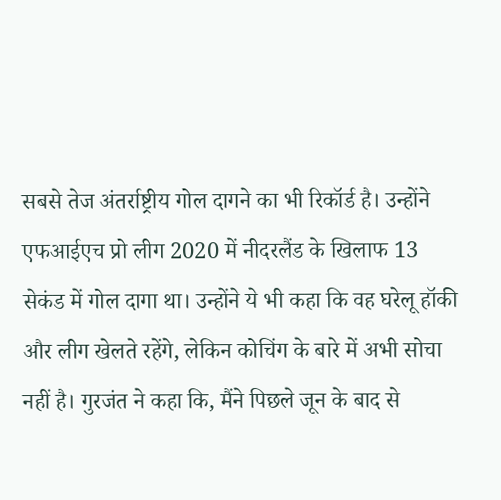सबसे तेज अंतर्राष्ट्रीय गोल दागने का भी रिकॉर्ड है। उन्होंने एफआईएच प्रो लीग 2020 में नीदरलैंड के खिलाफ 13 सेकंड में गोल दागा था। उन्होंने ये भी कहा कि वह घरेलू हॉकी और लीग खेलते रहेंगे, लेकिन कोचिंग के बारे में अभी सोचा नहीं है। गुरजंत ने कहा कि, मैंने पिछले जून के बाद से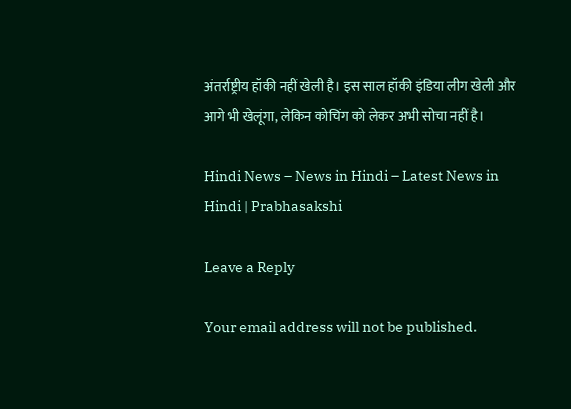अंतर्राष्ट्रीय हॉकी नहीं खेली है। इस साल हॉकी इंडिया लीग खेली और आगे भी खेलूंगा, लेकिन कोचिंग को लेकर अभी सोचा नहीं है।

Hindi News – News in Hindi – Latest News in Hindi | Prabhasakshi

Leave a Reply

Your email address will not be published.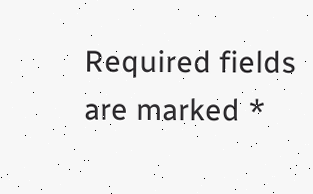Required fields are marked *